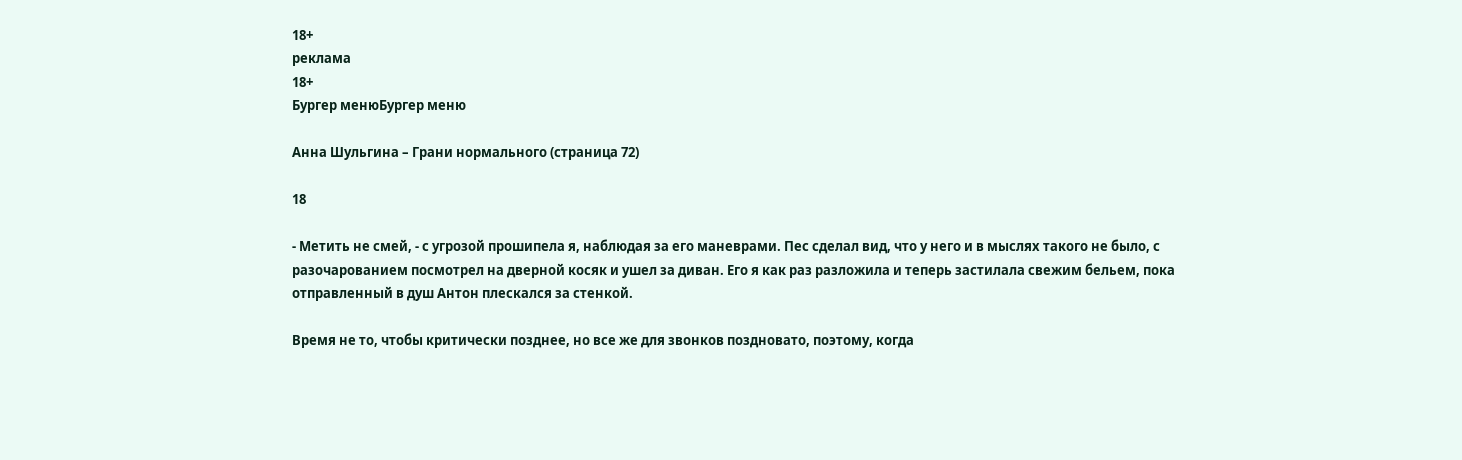18+
реклама
18+
Бургер менюБургер меню

Анна Шульгина – Грани нормального (страница 72)

18

- Метить не смей, - с угрозой прошипела я, наблюдая за его маневрами. Пес сделал вид, что у него и в мыслях такого не было, с разочарованием посмотрел на дверной косяк и ушел за диван. Его я как раз разложила и теперь застилала свежим бельем, пока отправленный в душ Антон плескался за стенкой.

Время не то, чтобы критически позднее, но все же для звонков поздновато, поэтому, когда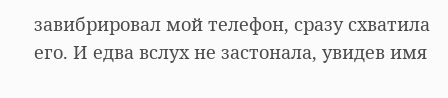завибрировал мой телефон, сразу схватила его. И едва вслух не застонала, увидев имя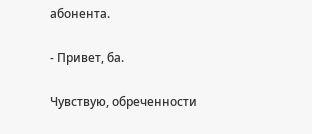абонента.

- Привет, ба.

Чувствую, обреченности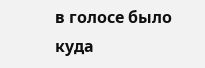в голосе было куда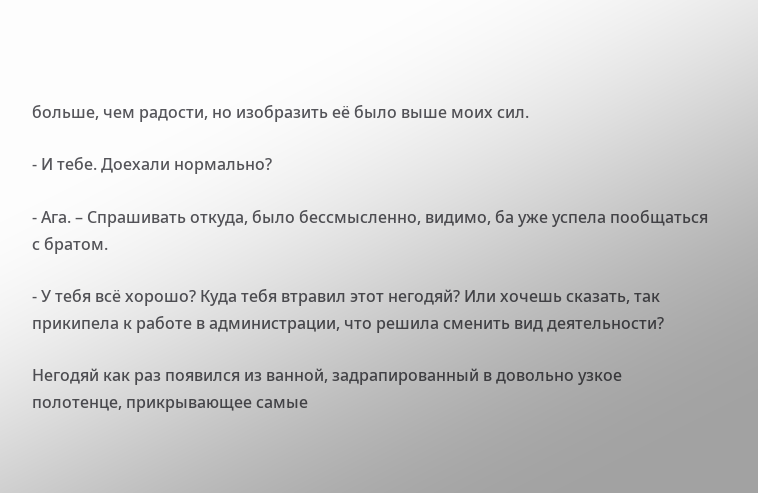больше, чем радости, но изобразить её было выше моих сил.

- И тебе. Доехали нормально?

- Ага. – Спрашивать откуда, было бессмысленно, видимо, ба уже успела пообщаться с братом.

- У тебя всё хорошо? Куда тебя втравил этот негодяй? Или хочешь сказать, так прикипела к работе в администрации, что решила сменить вид деятельности?

Негодяй как раз появился из ванной, задрапированный в довольно узкое полотенце, прикрывающее самые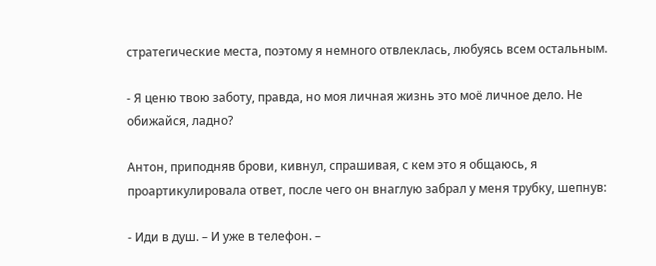стратегические места, поэтому я немного отвлеклась, любуясь всем остальным.

- Я ценю твою заботу, правда, но моя личная жизнь это моё личное дело. Не обижайся, ладно?

Антон, приподняв брови, кивнул, спрашивая, с кем это я общаюсь, я проартикулировала ответ, после чего он внаглую забрал у меня трубку, шепнув:

- Иди в душ. – И уже в телефон. –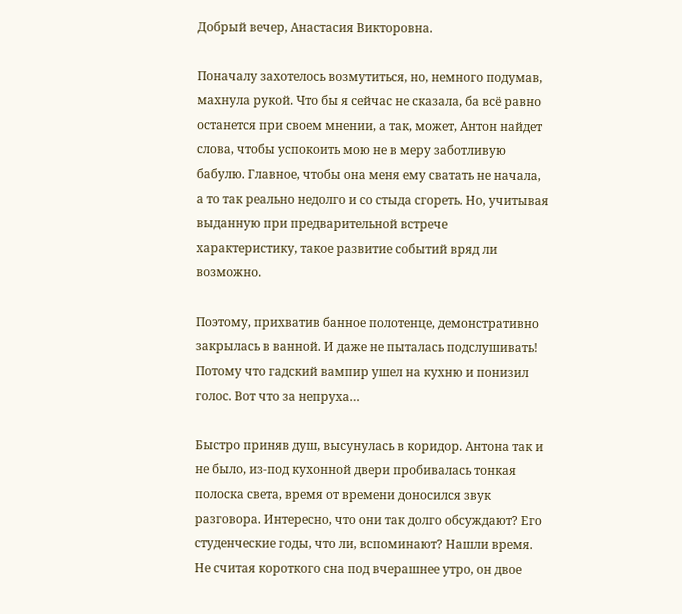Добрый вечер, Анастасия Викторовна.

Поначалу захотелось возмутиться, но, немного подумав, махнула рукой. Что бы я сейчас не сказала, ба всё равно останется при своем мнении, а так, может, Антон найдет слова, чтобы успокоить мою не в меру заботливую бабулю. Главное, чтобы она меня ему сватать не начала, а то так реально недолго и со стыда сгореть. Но, учитывая выданную при предварительной встрече характеристику, такое развитие событий вряд ли возможно.

Поэтому, прихватив банное полотенце, демонстративно закрылась в ванной. И даже не пыталась подслушивать! Потому что гадский вампир ушел на кухню и понизил голос. Вот что за непруха…

Быстро приняв душ, высунулась в коридор. Антона так и не было, из-под кухонной двери пробивалась тонкая полоска света, время от времени доносился звук разговора. Интересно, что они так долго обсуждают? Его студенческие годы, что ли, вспоминают? Нашли время. Не считая короткого сна под вчерашнее утро, он двое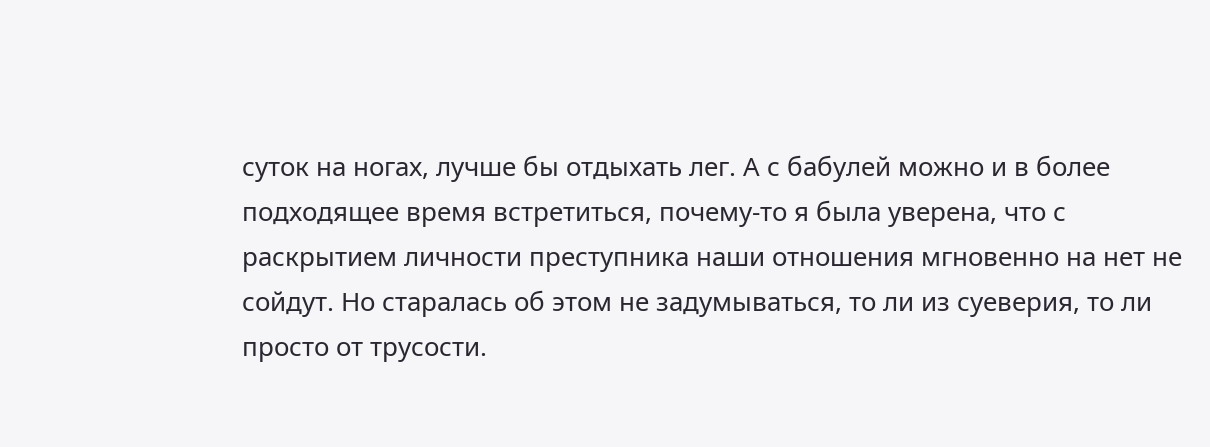суток на ногах, лучше бы отдыхать лег. А с бабулей можно и в более подходящее время встретиться, почему-то я была уверена, что с раскрытием личности преступника наши отношения мгновенно на нет не сойдут. Но старалась об этом не задумываться, то ли из суеверия, то ли просто от трусости.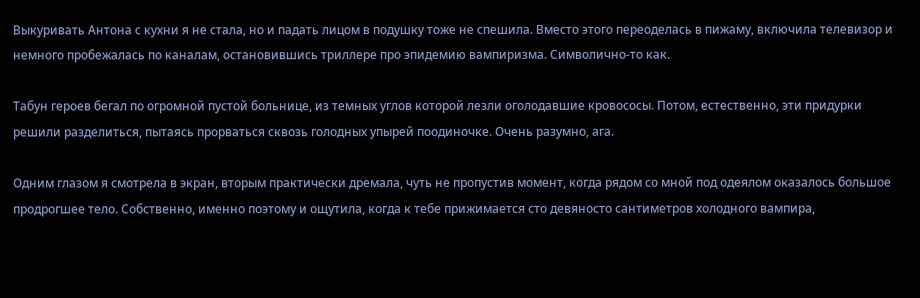Выкуривать Антона с кухни я не стала, но и падать лицом в подушку тоже не спешила. Вместо этого переоделась в пижаму, включила телевизор и немного пробежалась по каналам, остановившись триллере про эпидемию вампиризма. Символично-то как.

Табун героев бегал по огромной пустой больнице, из темных углов которой лезли оголодавшие кровососы. Потом, естественно, эти придурки решили разделиться, пытаясь прорваться сквозь голодных упырей поодиночке. Очень разумно, ага.

Одним глазом я смотрела в экран, вторым практически дремала, чуть не пропустив момент, когда рядом со мной под одеялом оказалось большое продрогшее тело. Собственно, именно поэтому и ощутила, когда к тебе прижимается сто девяносто сантиметров холодного вампира,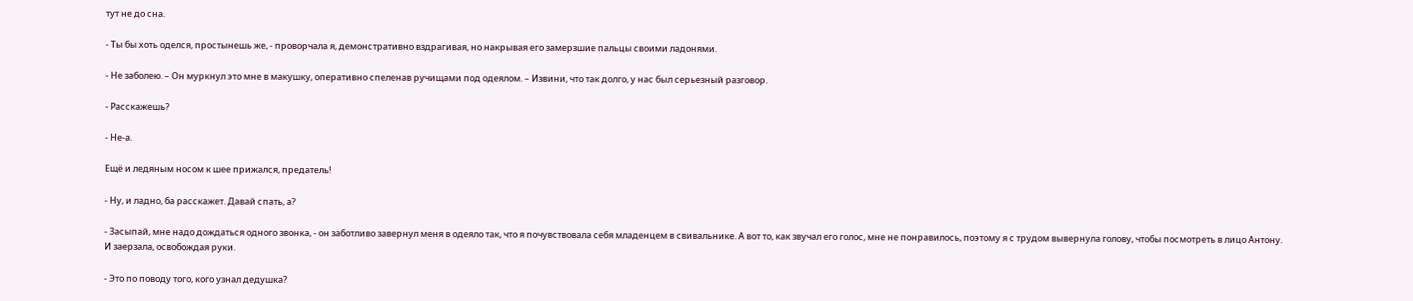тут не до сна.

- Ты бы хоть оделся, простынешь же, - проворчала я, демонстративно вздрагивая, но накрывая его замерзшие пальцы своими ладонями.

- Не заболею. – Он муркнул это мне в макушку, оперативно спеленав ручищами под одеялом. – Извини, что так долго, у нас был серьезный разговор.

- Расскажешь?

- Не-а.

Ещё и ледяным носом к шее прижался, предатель!

- Ну, и ладно, ба расскажет. Давай спать, а?

- Засыпай, мне надо дождаться одного звонка, - он заботливо завернул меня в одеяло так, что я почувствовала себя младенцем в свивальнике. А вот то, как звучал его голос, мне не понравилось, поэтому я с трудом вывернула голову, чтобы посмотреть в лицо Антону. И заерзала, освобождая руки.

- Это по поводу того, кого узнал дедушка?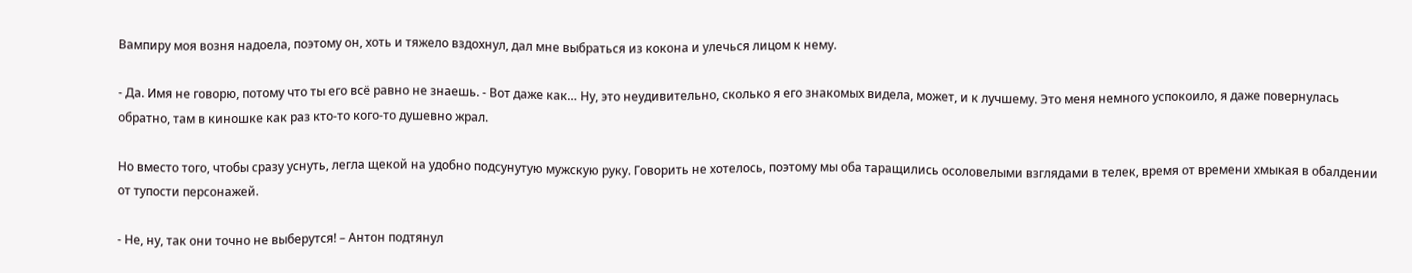Вампиру моя возня надоела, поэтому он, хоть и тяжело вздохнул, дал мне выбраться из кокона и улечься лицом к нему.

- Да. Имя не говорю, потому что ты его всё равно не знаешь. - Вот даже как… Ну, это неудивительно, сколько я его знакомых видела, может, и к лучшему. Это меня немного успокоило, я даже повернулась обратно, там в киношке как раз кто-то кого-то душевно жрал.

Но вместо того, чтобы сразу уснуть, легла щекой на удобно подсунутую мужскую руку. Говорить не хотелось, поэтому мы оба таращились осоловелыми взглядами в телек, время от времени хмыкая в обалдении от тупости персонажей.

- Не, ну, так они точно не выберутся! – Антон подтянул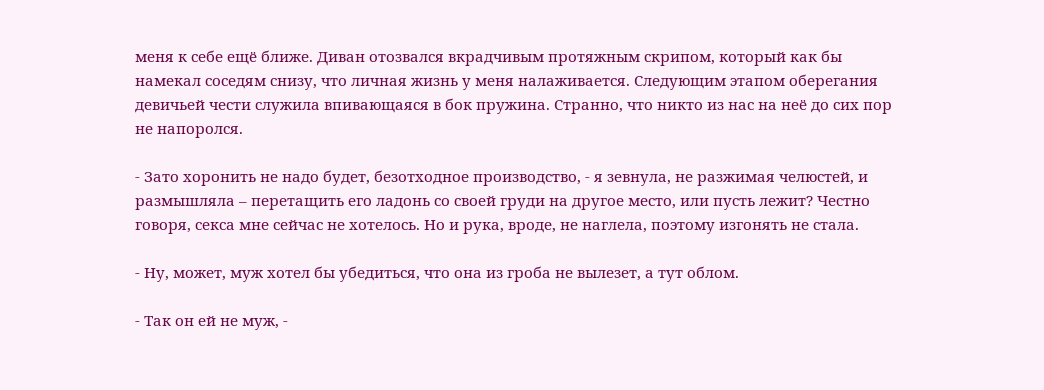меня к себе ещё ближе. Диван отозвался вкрадчивым протяжным скрипом, который как бы намекал соседям снизу, что личная жизнь у меня налаживается. Следующим этапом оберегания девичьей чести служила впивающаяся в бок пружина. Странно, что никто из нас на неё до сих пор не напоролся.

- Зато хоронить не надо будет, безотходное производство, - я зевнула, не разжимая челюстей, и размышляла – перетащить его ладонь со своей груди на другое место, или пусть лежит? Честно говоря, секса мне сейчас не хотелось. Но и рука, вроде, не наглела, поэтому изгонять не стала.

- Ну, может, муж хотел бы убедиться, что она из гроба не вылезет, а тут облом.

- Так он ей не муж, -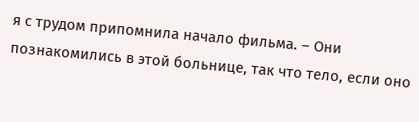я с трудом припомнила начало фильма. – Они познакомились в этой больнице, так что тело, если оно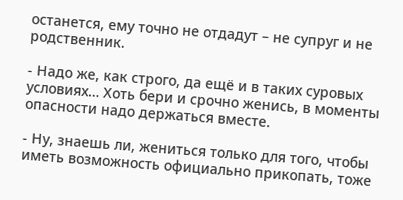останется, ему точно не отдадут – не супруг и не родственник.

- Надо же, как строго, да ещё и в таких суровых условиях… Хоть бери и срочно женись, в моменты опасности надо держаться вместе.

- Ну, знаешь ли, жениться только для того, чтобы иметь возможность официально прикопать, тоже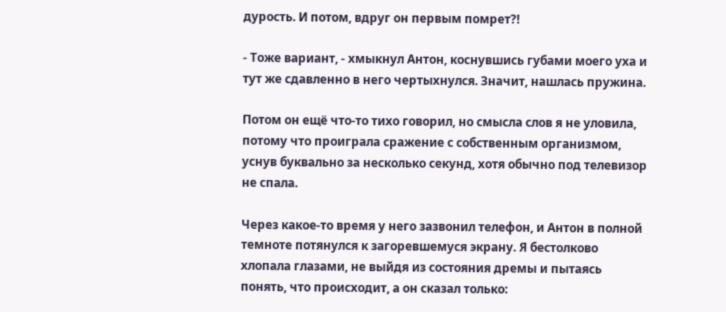дурость. И потом, вдруг он первым помрет?!

- Тоже вариант, - хмыкнул Антон, коснувшись губами моего уха и тут же сдавленно в него чертыхнулся. Значит, нашлась пружина.

Потом он ещё что-то тихо говорил, но смысла слов я не уловила, потому что проиграла сражение с собственным организмом, уснув буквально за несколько секунд, хотя обычно под телевизор не спала.

Через какое-то время у него зазвонил телефон, и Антон в полной темноте потянулся к загоревшемуся экрану. Я бестолково хлопала глазами, не выйдя из состояния дремы и пытаясь понять, что происходит, а он сказал только: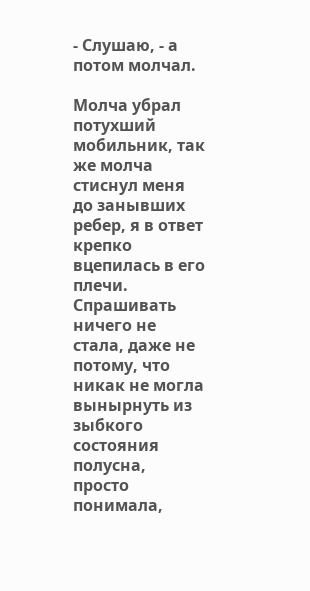- Слушаю, - а потом молчал.

Молча убрал потухший мобильник, так же молча стиснул меня до занывших ребер, я в ответ крепко вцепилась в его плечи. Спрашивать ничего не стала, даже не потому, что никак не могла вынырнуть из зыбкого состояния полусна, просто понимала,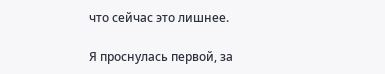что сейчас это лишнее.

Я проснулась первой, за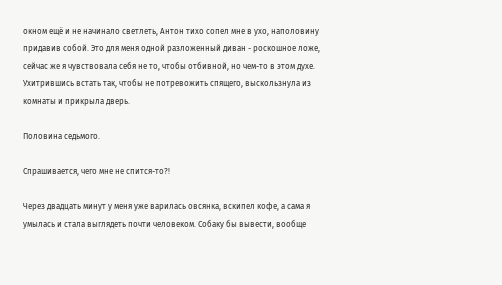окном ещё и не начинало светлеть, Антон тихо сопел мне в ухо, наполовину придавив собой. Это для меня одной разложенный диван - роскошное ложе, сейчас же я чувствовала себя не то, чтобы отбивной, но чем-то в этом духе. Ухитрившись встать так, чтобы не потревожить спящего, выскользнула из комнаты и прикрыла дверь.

Половина седьмого.

Спрашивается, чего мне не спится-то?!

Через двадцать минут у меня уже варилась овсянка, вскипел кофе, а сама я умылась и стала выглядеть почти человеком. Собаку бы вывести, вообще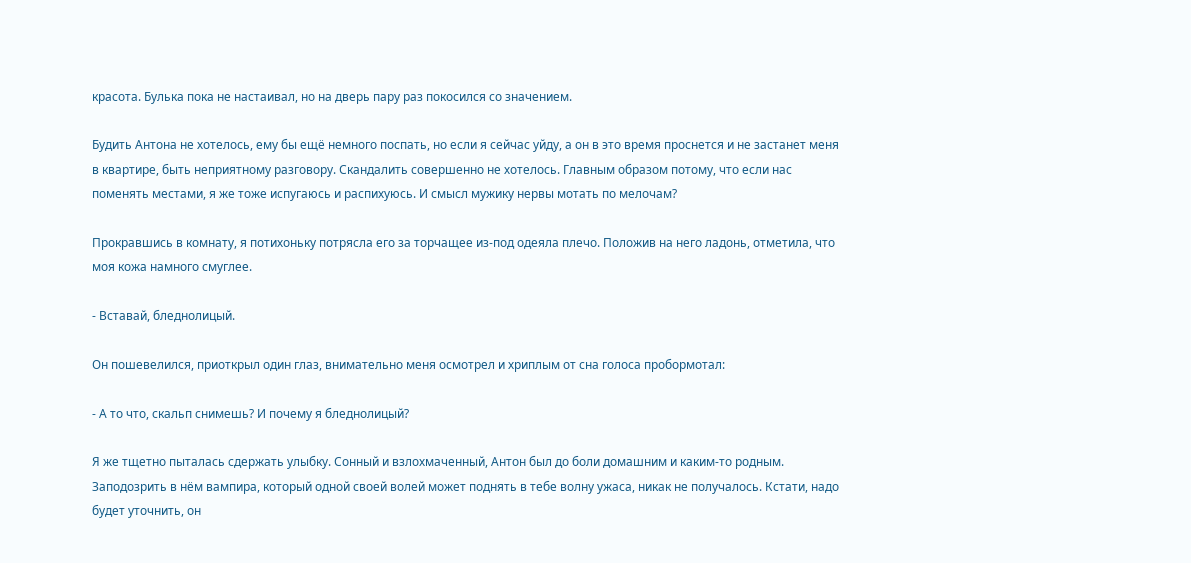красота. Булька пока не настаивал, но на дверь пару раз покосился со значением.

Будить Антона не хотелось, ему бы ещё немного поспать, но если я сейчас уйду, а он в это время проснется и не застанет меня в квартире, быть неприятному разговору. Скандалить совершенно не хотелось. Главным образом потому, что если нас поменять местами, я же тоже испугаюсь и распихуюсь. И смысл мужику нервы мотать по мелочам?

Прокравшись в комнату, я потихоньку потрясла его за торчащее из-под одеяла плечо. Положив на него ладонь, отметила, что моя кожа намного смуглее.

- Вставай, бледнолицый.

Он пошевелился, приоткрыл один глаз, внимательно меня осмотрел и хриплым от сна голоса пробормотал:

- А то что, скальп снимешь? И почему я бледнолицый?

Я же тщетно пыталась сдержать улыбку. Сонный и взлохмаченный, Антон был до боли домашним и каким-то родным. Заподозрить в нём вампира, который одной своей волей может поднять в тебе волну ужаса, никак не получалось. Кстати, надо будет уточнить, он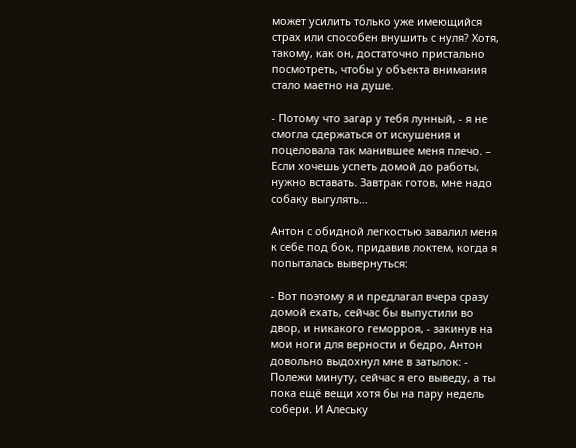может усилить только уже имеющийся страх или способен внушить с нуля? Хотя, такому, как он, достаточно пристально посмотреть, чтобы у объекта внимания стало маетно на душе.

- Потому что загар у тебя лунный, - я не смогла сдержаться от искушения и поцеловала так манившее меня плечо. – Если хочешь успеть домой до работы, нужно вставать. Завтрак готов, мне надо собаку выгулять…

Антон с обидной легкостью завалил меня к себе под бок, придавив локтем, когда я попыталась вывернуться:

- Вот поэтому я и предлагал вчера сразу домой ехать, сейчас бы выпустили во двор, и никакого геморроя, - закинув на мои ноги для верности и бедро, Антон довольно выдохнул мне в затылок: - Полежи минуту, сейчас я его выведу, а ты пока ещё вещи хотя бы на пару недель собери. И Алеську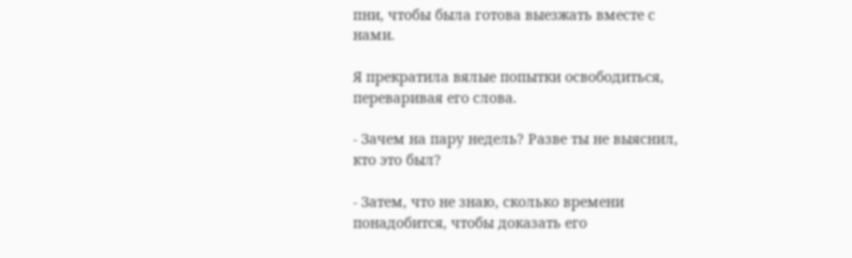пни, чтобы была готова выезжать вместе с нами.

Я прекратила вялые попытки освободиться, переваривая его слова.

- Зачем на пару недель? Разве ты не выяснил, кто это был?

- Затем, что не знаю, сколько времени понадобится, чтобы доказать его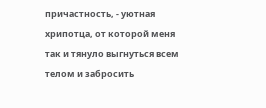причастность, - уютная хрипотца, от которой меня так и тянуло выгнуться всем телом и забросить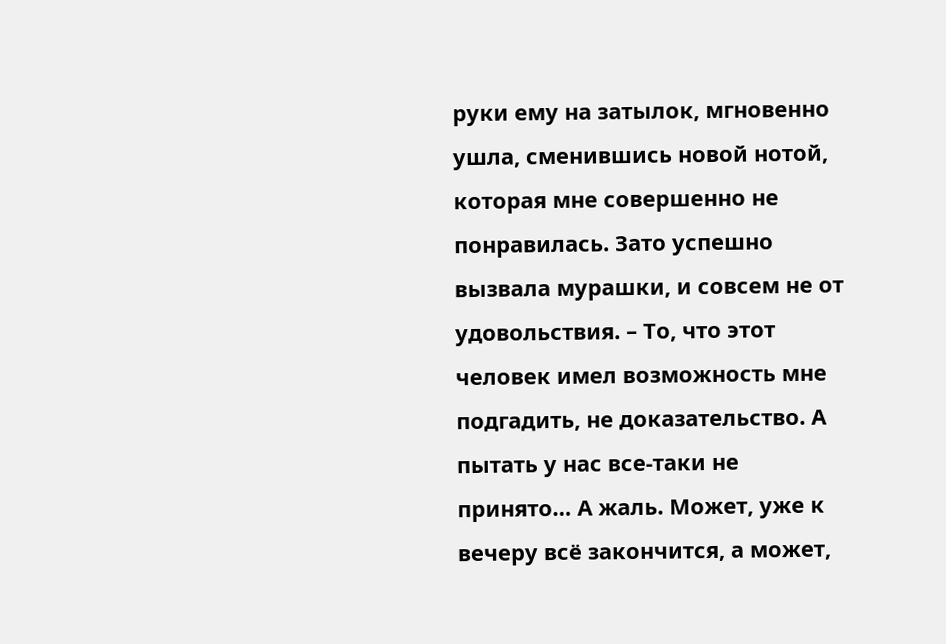руки ему на затылок, мгновенно ушла, сменившись новой нотой, которая мне совершенно не понравилась. Зато успешно вызвала мурашки, и совсем не от удовольствия. – То, что этот человек имел возможность мне подгадить, не доказательство. А пытать у нас все-таки не принято… А жаль. Может, уже к вечеру всё закончится, а может,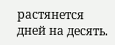растянется дней на десять.